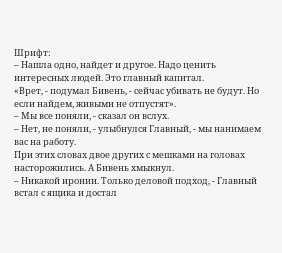Шрифт:
– Нашла одно, найдет и другое. Надо ценить интересных людей. Это главный капитал.
«Врет, - подумал Бивень, - сейчас убивать не будут. Но если найдем, живыми не отпустят».
– Мы все поняли, - сказал он вслух.
– Нет, не поняли, - улыбнулся Главный, - мы нанимаем вас на работу.
При этих словах двое других с мешками на головах насторожились. А Бивень хмыкнул.
– Никакой иронии. Только деловой подход, - Главный встал с ящика и достал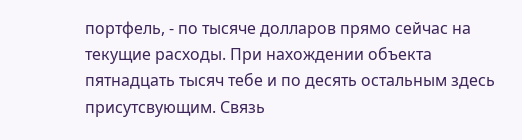портфель, - по тысяче долларов прямо сейчас на текущие расходы. При нахождении объекта пятнадцать тысяч тебе и по десять остальным здесь присутсвующим. Связь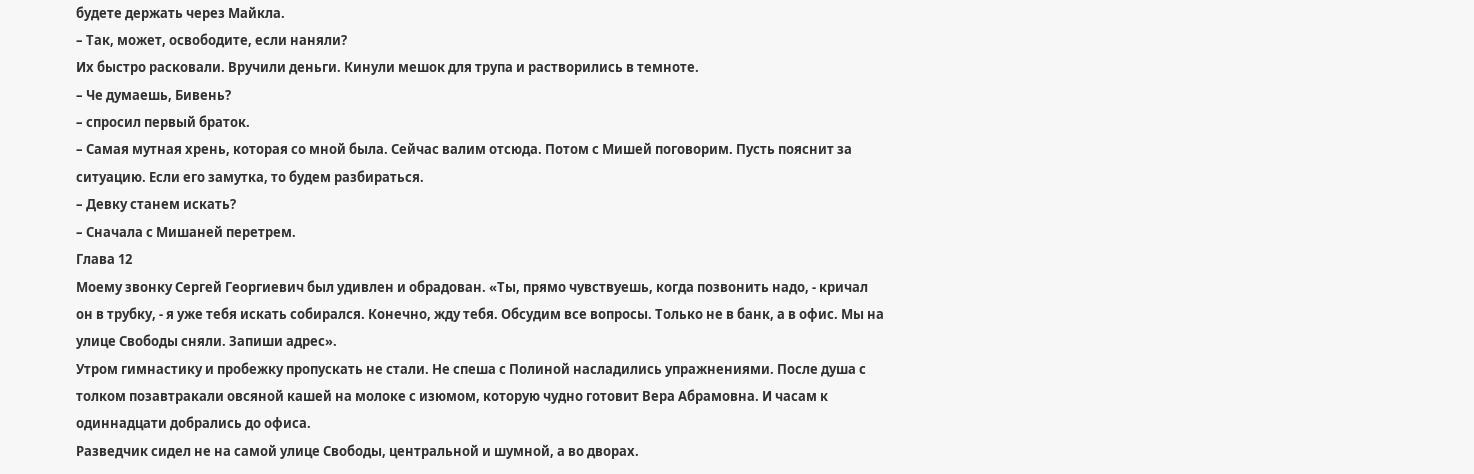будете держать через Майкла.
– Так, может, освободите, если наняли?
Их быстро расковали. Вручили деньги. Кинули мешок для трупа и растворились в темноте.
– Че думаешь, Бивень?
– спросил первый браток.
– Самая мутная хрень, которая со мной была. Сейчас валим отсюда. Потом с Мишей поговорим. Пусть пояснит за ситуацию. Если его замутка, то будем разбираться.
– Девку станем искать?
– Сначала с Мишаней перетрем.
Глава 12
Моему звонку Сергей Георгиевич был удивлен и обрадован. «Ты, прямо чувствуешь, когда позвонить надо, - кричал он в трубку, - я уже тебя искать собирался. Конечно, жду тебя. Обсудим все вопросы. Только не в банк, а в офис. Мы на улице Свободы сняли. Запиши адрес».
Утром гимнастику и пробежку пропускать не стали. Не спеша с Полиной насладились упражнениями. После душа с толком позавтракали овсяной кашей на молоке с изюмом, которую чудно готовит Вера Абрамовна. И часам к одиннадцати добрались до офиса.
Разведчик сидел не на самой улице Свободы, центральной и шумной, а во дворах.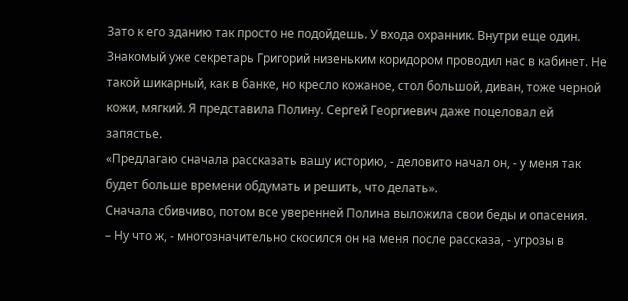Зато к его зданию так просто не подойдешь. У входа охранник. Внутри еще один. Знакомый уже секретарь Григорий низеньким коридором проводил нас в кабинет. Не такой шикарный, как в банке, но кресло кожаное, стол большой, диван, тоже черной кожи, мягкий. Я представила Полину. Сергей Георгиевич даже поцеловал ей запястье.
«Предлагаю сначала рассказать вашу историю, - деловито начал он, - у меня так будет больше времени обдумать и решить, что делать».
Сначала сбивчиво, потом все уверенней Полина выложила свои беды и опасения.
– Ну что ж, - многозначительно скосился он на меня после рассказа, - угрозы в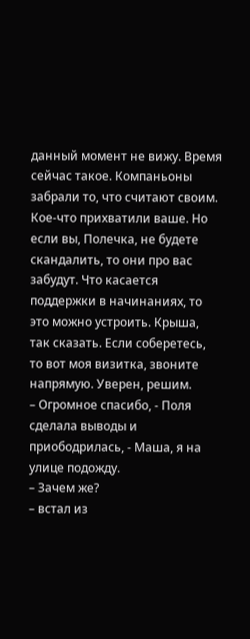данный момент не вижу. Время сейчас такое. Компаньоны забрали то, что считают своим. Кое-что прихватили ваше. Но если вы, Полечка, не будете скандалить, то они про вас забудут. Что касается поддержки в начинаниях, то это можно устроить. Крыша, так сказать. Если соберетесь, то вот моя визитка, звоните напрямую. Уверен, решим.
– Огромное спасибо, - Поля сделала выводы и приободрилась, - Маша, я на улице подожду.
– Зачем же?
– встал из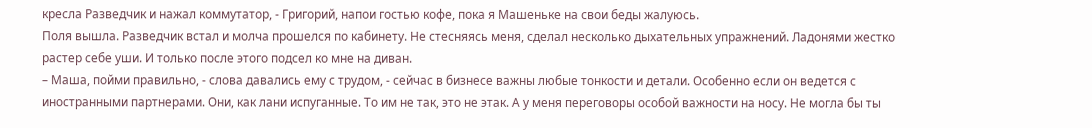кресла Разведчик и нажал коммутатор, - Григорий, напои гостью кофе, пока я Машеньке на свои беды жалуюсь.
Поля вышла. Разведчик встал и молча прошелся по кабинету. Не стесняясь меня, сделал несколько дыхательных упражнений. Ладонями жестко растер себе уши. И только после этого подсел ко мне на диван.
– Маша, пойми правильно, - слова давались ему с трудом, - сейчас в бизнесе важны любые тонкости и детали. Особенно если он ведется с иностранными партнерами. Они, как лани испуганные. То им не так, это не этак. А у меня переговоры особой важности на носу. Не могла бы ты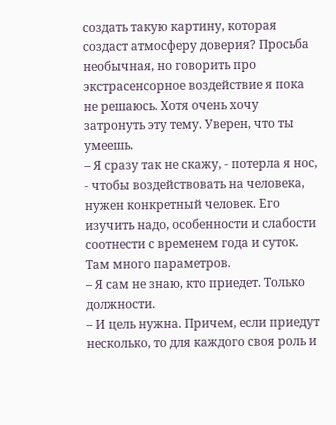создать такую картину, которая создаст атмосферу доверия? Просьба необычная, но говорить про экстрасенсорное воздействие я пока не решаюсь. Хотя очень хочу затронуть эту тему. Уверен, что ты умеешь.
– Я сразу так не скажу, - потерла я нос, - чтобы воздействовать на человека, нужен конкретный человек. Его изучить надо, особенности и слабости соотнести с временем года и суток. Там много параметров.
– Я сам не знаю, кто приедет. Только должности.
– И цель нужна. Причем, если приедут несколько, то для каждого своя роль и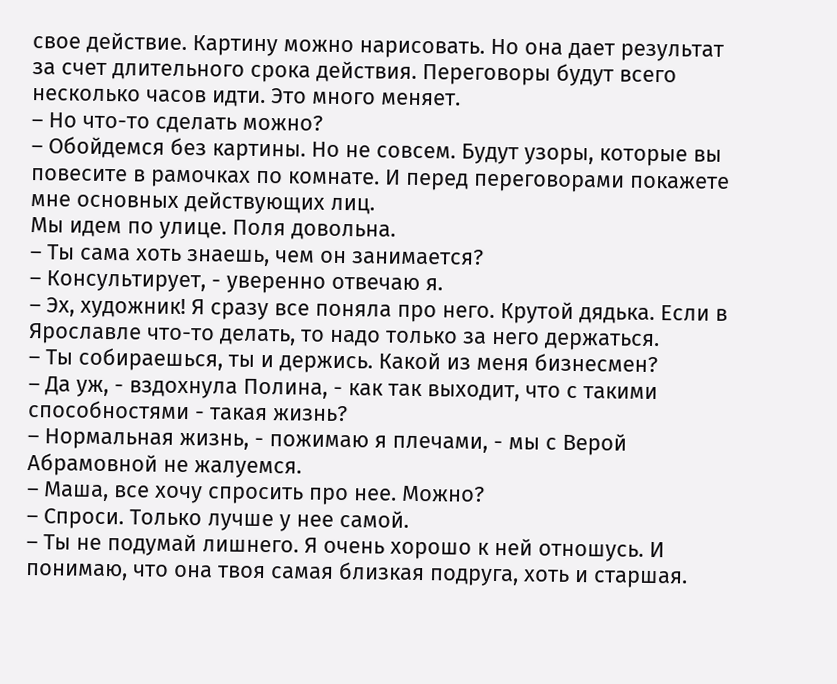свое действие. Картину можно нарисовать. Но она дает результат за счет длительного срока действия. Переговоры будут всего несколько часов идти. Это много меняет.
– Но что-то сделать можно?
– Обойдемся без картины. Но не совсем. Будут узоры, которые вы повесите в рамочках по комнате. И перед переговорами покажете мне основных действующих лиц.
Мы идем по улице. Поля довольна.
– Ты сама хоть знаешь, чем он занимается?
– Консультирует, - уверенно отвечаю я.
– Эх, художник! Я сразу все поняла про него. Крутой дядька. Если в Ярославле что-то делать, то надо только за него держаться.
– Ты собираешься, ты и держись. Какой из меня бизнесмен?
– Да уж, - вздохнула Полина, - как так выходит, что с такими способностями - такая жизнь?
– Нормальная жизнь, - пожимаю я плечами, - мы с Верой Абрамовной не жалуемся.
– Маша, все хочу спросить про нее. Можно?
– Спроси. Только лучше у нее самой.
– Ты не подумай лишнего. Я очень хорошо к ней отношусь. И понимаю, что она твоя самая близкая подруга, хоть и старшая.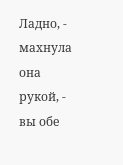Ладно, - махнула она рукой, - вы обе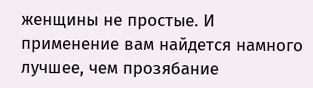женщины не простые. И применение вам найдется намного лучшее, чем прозябание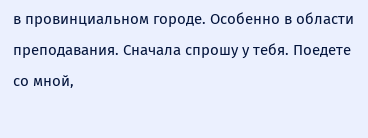в провинциальном городе. Особенно в области преподавания. Сначала спрошу у тебя. Поедете со мной,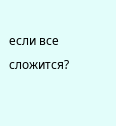если все сложится?